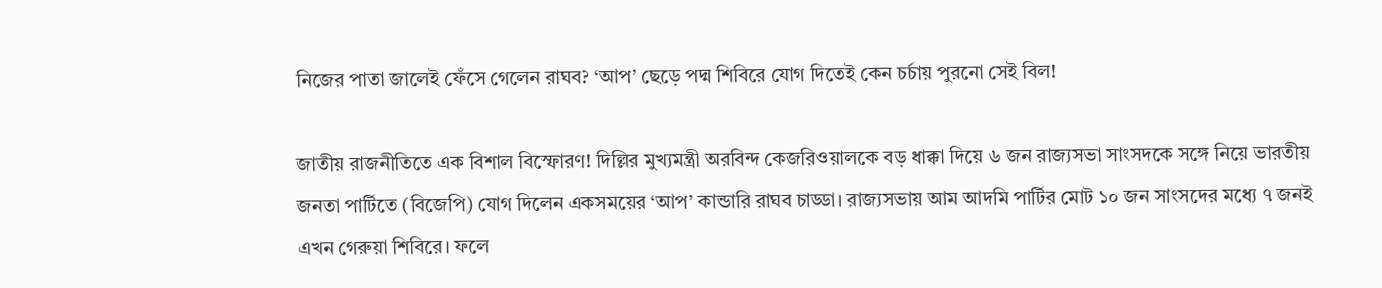নিজের পাতা জালেই ফেঁসে গেলেন রাঘব? ‘আপ’ ছেড়ে পদ্ম শিবিরে যোগ দিতেই কেন চর্চায় পুরনো সেই বিল!

জাতীয় রাজনীতিতে এক বিশাল বিস্ফোরণ! দিল্লির মুখ্যমন্ত্রী অরবিন্দ কেজরিওয়ালকে বড় ধাক্কা দিয়ে ৬ জন রাজ্যসভা সাংসদকে সঙ্গে নিয়ে ভারতীয় জনতা পার্টিতে (বিজেপি) যোগ দিলেন একসময়ের ‘আপ’ কান্ডারি রাঘব চাড্ডা। রাজ্যসভায় আম আদমি পার্টির মোট ১০ জন সাংসদের মধ্যে ৭ জনই এখন গেরুয়া শিবিরে। ফলে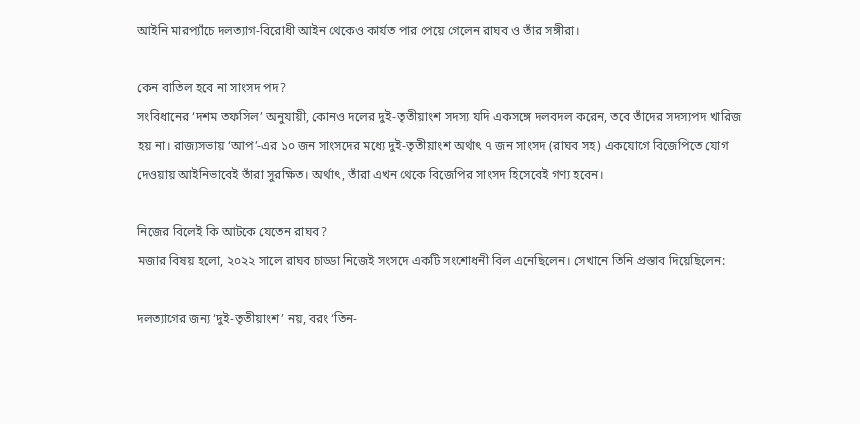আইনি মারপ্যাঁচে দলত্যাগ-বিরোধী আইন থেকেও কার্যত পার পেয়ে গেলেন রাঘব ও তাঁর সঙ্গীরা।

কেন বাতিল হবে না সাংসদ পদ?
সংবিধানের ‘দশম তফসিল’ অনুযায়ী, কোনও দলের দুই-তৃতীয়াংশ সদস্য যদি একসঙ্গে দলবদল করেন, তবে তাঁদের সদস্যপদ খারিজ হয় না। রাজ্যসভায় ‘আপ’-এর ১০ জন সাংসদের মধ্যে দুই-তৃতীয়াংশ অর্থাৎ ৭ জন সাংসদ (রাঘব সহ) একযোগে বিজেপিতে যোগ দেওয়ায় আইনিভাবেই তাঁরা সুরক্ষিত। অর্থাৎ, তাঁরা এখন থেকে বিজেপির সাংসদ হিসেবেই গণ্য হবেন।

নিজের বিলেই কি আটকে যেতেন রাঘব?
মজার বিষয় হলো, ২০২২ সালে রাঘব চাড্ডা নিজেই সংসদে একটি সংশোধনী বিল এনেছিলেন। সেখানে তিনি প্রস্তাব দিয়েছিলেন:

দলত্যাগের জন্য ‘দুই-তৃতীয়াংশ’ নয়, বরং ‘তিন-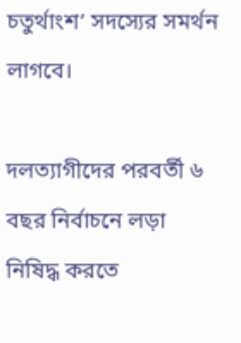চতুর্থাংশ’ সদস্যের সমর্থন লাগবে।

দলত্যাগীদের পরবর্তী ৬ বছর নির্বাচনে লড়া নিষিদ্ধ করতে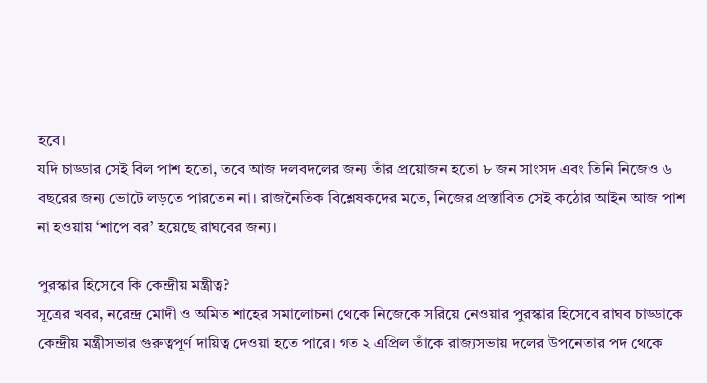হবে।
যদি চাড্ডার সেই বিল পাশ হতো, তবে আজ দলবদলের জন্য তাঁর প্রয়োজন হতো ৮ জন সাংসদ এবং তিনি নিজেও ৬ বছরের জন্য ভোটে লড়তে পারতেন না। রাজনৈতিক বিশ্লেষকদের মতে, নিজের প্রস্তাবিত সেই কঠোর আইন আজ পাশ না হওয়ায় ‘শাপে বর’ হয়েছে রাঘবের জন্য।

পুরস্কার হিসেবে কি কেন্দ্রীয় মন্ত্রীত্ব?
সূত্রের খবর, নরেন্দ্র মোদী ও অমিত শাহের সমালোচনা থেকে নিজেকে সরিয়ে নেওয়ার পুরস্কার হিসেবে রাঘব চাড্ডাকে কেন্দ্রীয় মন্ত্রীসভার গুরুত্বপূর্ণ দায়িত্ব দেওয়া হতে পারে। গত ২ এপ্রিল তাঁকে রাজ্যসভায় দলের উপনেতার পদ থেকে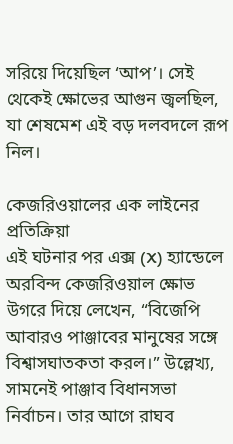সরিয়ে দিয়েছিল ‘আপ’। সেই থেকেই ক্ষোভের আগুন জ্বলছিল, যা শেষমেশ এই বড় দলবদলে রূপ নিল।

কেজরিওয়ালের এক লাইনের প্রতিক্রিয়া
এই ঘটনার পর এক্স (X) হ্যান্ডেলে অরবিন্দ কেজরিওয়াল ক্ষোভ উগরে দিয়ে লেখেন, “বিজেপি আবারও পাঞ্জাবের মানুষের সঙ্গে বিশ্বাসঘাতকতা করল।” উল্লেখ্য, সামনেই পাঞ্জাব বিধানসভা নির্বাচন। তার আগে রাঘব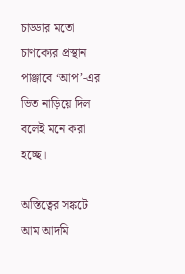চাড্ডার মতো চাণক্যের প্রস্থান পাঞ্জাবে ‘আপ’-এর ভিত নাড়িয়ে দিল বলেই মনে করা হচ্ছে।

অস্তিত্বের সঙ্কটে আম আদমি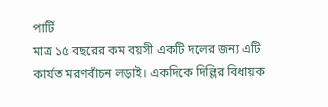পার্টি
মাত্র ১৫ বছরের কম বয়সী একটি দলের জন্য এটি কার্যত মরণবাঁচন লড়াই। একদিকে দিল্লির বিধায়ক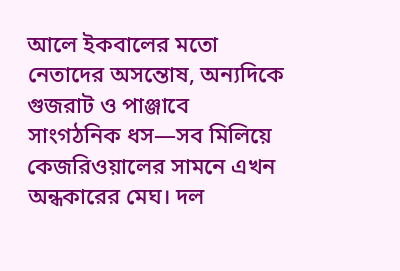আলে ইকবালের মতো নেতাদের অসন্তোষ, অন্যদিকে গুজরাট ও পাঞ্জাবে সাংগঠনিক ধস—সব মিলিয়ে কেজরিওয়ালের সামনে এখন অন্ধকারের মেঘ। দল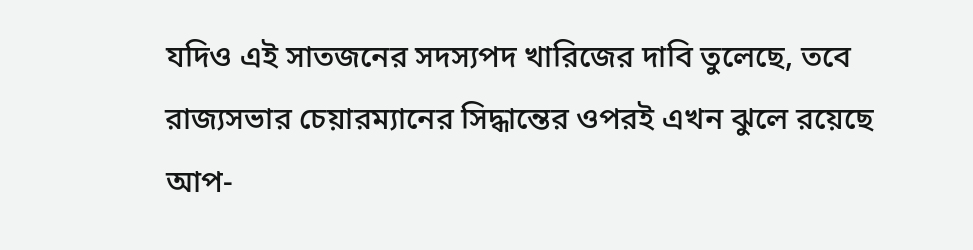যদিও এই সাতজনের সদস্যপদ খারিজের দাবি তুলেছে, তবে রাজ্যসভার চেয়ারম্যানের সিদ্ধান্তের ওপরই এখন ঝুলে রয়েছে আপ-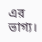এর ভাগ্য।